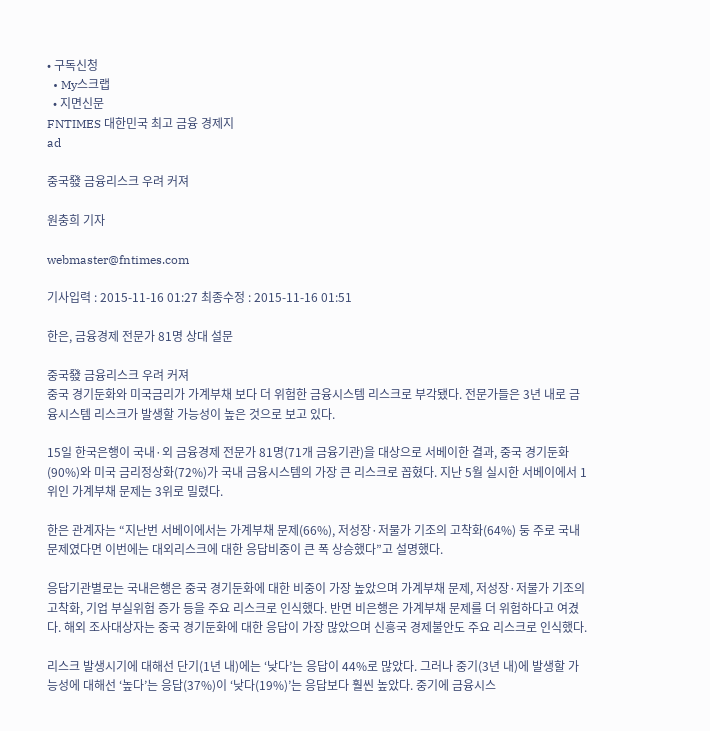• 구독신청
  • My스크랩
  • 지면신문
FNTIMES 대한민국 최고 금융 경제지
ad

중국發 금융리스크 우려 커져

원충희 기자

webmaster@fntimes.com

기사입력 : 2015-11-16 01:27 최종수정 : 2015-11-16 01:51

한은, 금융경제 전문가 81명 상대 설문

중국發 금융리스크 우려 커져
중국 경기둔화와 미국금리가 가계부채 보다 더 위험한 금융시스템 리스크로 부각됐다. 전문가들은 3년 내로 금융시스템 리스크가 발생할 가능성이 높은 것으로 보고 있다.

15일 한국은행이 국내·외 금융경제 전문가 81명(71개 금융기관)을 대상으로 서베이한 결과, 중국 경기둔화(90%)와 미국 금리정상화(72%)가 국내 금융시스템의 가장 큰 리스크로 꼽혔다. 지난 5월 실시한 서베이에서 1위인 가계부채 문제는 3위로 밀렸다.

한은 관계자는 “지난번 서베이에서는 가계부채 문제(66%), 저성장·저물가 기조의 고착화(64%) 둥 주로 국내 문제였다면 이번에는 대외리스크에 대한 응답비중이 큰 폭 상승했다”고 설명했다.

응답기관별로는 국내은행은 중국 경기둔화에 대한 비중이 가장 높았으며 가계부채 문제, 저성장·저물가 기조의 고착화, 기업 부실위험 증가 등을 주요 리스크로 인식했다. 반면 비은행은 가계부채 문제를 더 위험하다고 여겼다. 해외 조사대상자는 중국 경기둔화에 대한 응답이 가장 많았으며 신흥국 경제불안도 주요 리스크로 인식했다.

리스크 발생시기에 대해선 단기(1년 내)에는 ‘낮다’는 응답이 44%로 많았다. 그러나 중기(3년 내)에 발생할 가능성에 대해선 ‘높다’는 응답(37%)이 ‘낮다(19%)’는 응답보다 훨씬 높았다. 중기에 금융시스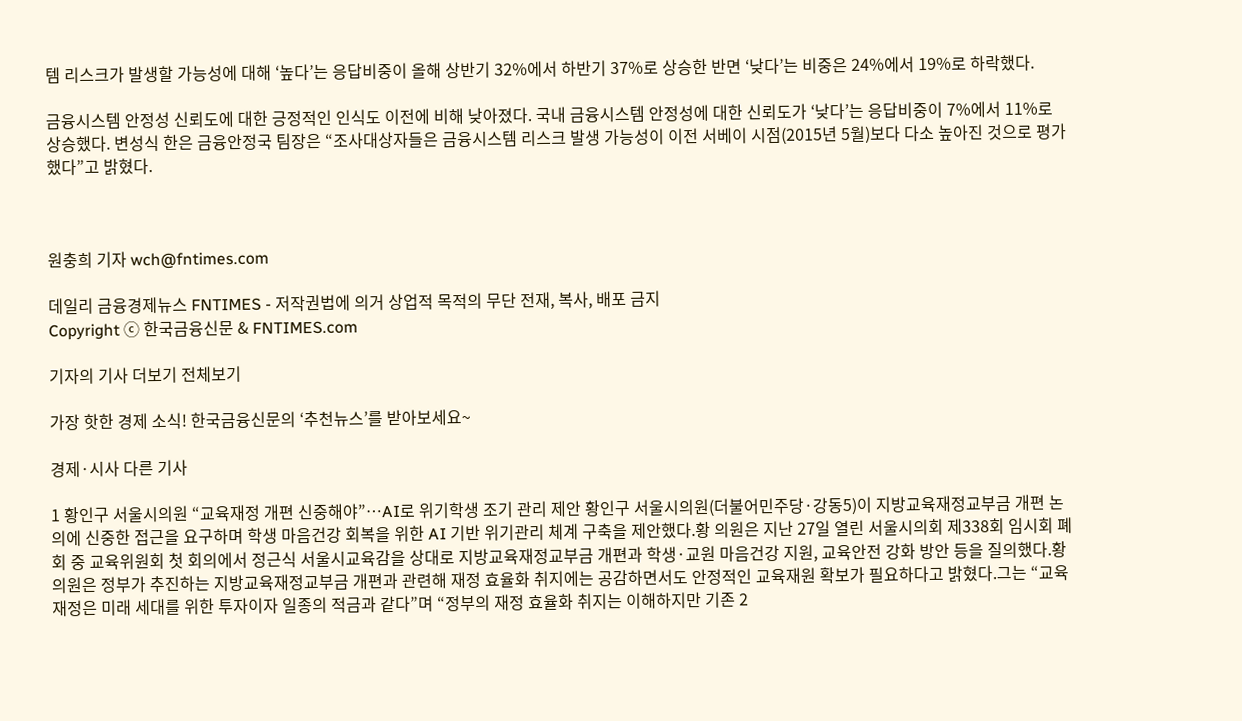템 리스크가 발생할 가능성에 대해 ‘높다’는 응답비중이 올해 상반기 32%에서 하반기 37%로 상승한 반면 ‘낮다’는 비중은 24%에서 19%로 하락했다.

금융시스템 안정성 신뢰도에 대한 긍정적인 인식도 이전에 비해 낮아졌다. 국내 금융시스템 안정성에 대한 신뢰도가 ‘낮다’는 응답비중이 7%에서 11%로 상승했다. 변성식 한은 금융안정국 팀장은 “조사대상자들은 금융시스템 리스크 발생 가능성이 이전 서베이 시점(2015년 5월)보다 다소 높아진 것으로 평가했다”고 밝혔다.



원충희 기자 wch@fntimes.com

데일리 금융경제뉴스 FNTIMES - 저작권법에 의거 상업적 목적의 무단 전재, 복사, 배포 금지
Copyright ⓒ 한국금융신문 & FNTIMES.com

기자의 기사 더보기 전체보기

가장 핫한 경제 소식! 한국금융신문의 ‘추천뉴스’를 받아보세요~

경제·시사 다른 기사

1 황인구 서울시의원 “교육재정 개편 신중해야”…AI로 위기학생 조기 관리 제안 황인구 서울시의원(더불어민주당·강동5)이 지방교육재정교부금 개편 논의에 신중한 접근을 요구하며 학생 마음건강 회복을 위한 AI 기반 위기관리 체계 구축을 제안했다.황 의원은 지난 27일 열린 서울시의회 제338회 임시회 폐회 중 교육위원회 첫 회의에서 정근식 서울시교육감을 상대로 지방교육재정교부금 개편과 학생·교원 마음건강 지원, 교육안전 강화 방안 등을 질의했다.황 의원은 정부가 추진하는 지방교육재정교부금 개편과 관련해 재정 효율화 취지에는 공감하면서도 안정적인 교육재원 확보가 필요하다고 밝혔다.그는 “교육재정은 미래 세대를 위한 투자이자 일종의 적금과 같다”며 “정부의 재정 효율화 취지는 이해하지만 기존 2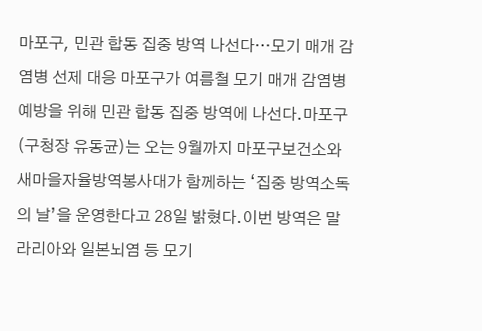마포구, 민관 합동 집중 방역 나선다…모기 매개 감염병 선제 대응 마포구가 여름철 모기 매개 감염병 예방을 위해 민관 합동 집중 방역에 나선다.마포구(구청장 유동균)는 오는 9월까지 마포구보건소와 새마을자율방역봉사대가 함께하는 ‘집중 방역소독의 날’을 운영한다고 28일 밝혔다.이번 방역은 말라리아와 일본뇌염 등 모기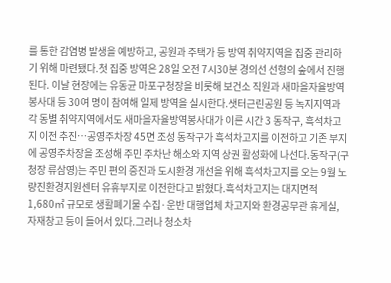를 통한 감염병 발생을 예방하고, 공원과 주택가 등 방역 취약지역을 집중 관리하기 위해 마련됐다.첫 집중 방역은 28일 오전 7시30분 경의선 선형의 숲에서 진행된다. 이날 현장에는 유동균 마포구청장을 비롯해 보건소 직원과 새마을자율방역봉사대 등 30여 명이 참여해 일제 방역을 실시한다.샛터근린공원 등 녹지지역과 각 동별 취약지역에서도 새마을자율방역봉사대가 이른 시간 3 동작구, 흑석차고지 이전 추진…공영주차장 45면 조성 동작구가 흑석차고지를 이전하고 기존 부지에 공영주차장을 조성해 주민 주차난 해소와 지역 상권 활성화에 나선다.동작구(구청장 류삼영)는 주민 편의 증진과 도시환경 개선을 위해 흑석차고지를 오는 9월 노량진환경지원센터 유휴부지로 이전한다고 밝혔다.흑석차고지는 대지면적 1,680㎡ 규모로 생활폐기물 수집·운반 대행업체 차고지와 환경공무관 휴게실, 자재창고 등이 들어서 있다.그러나 청소차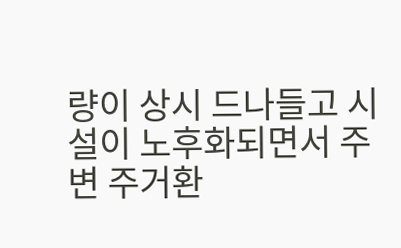량이 상시 드나들고 시설이 노후화되면서 주변 주거환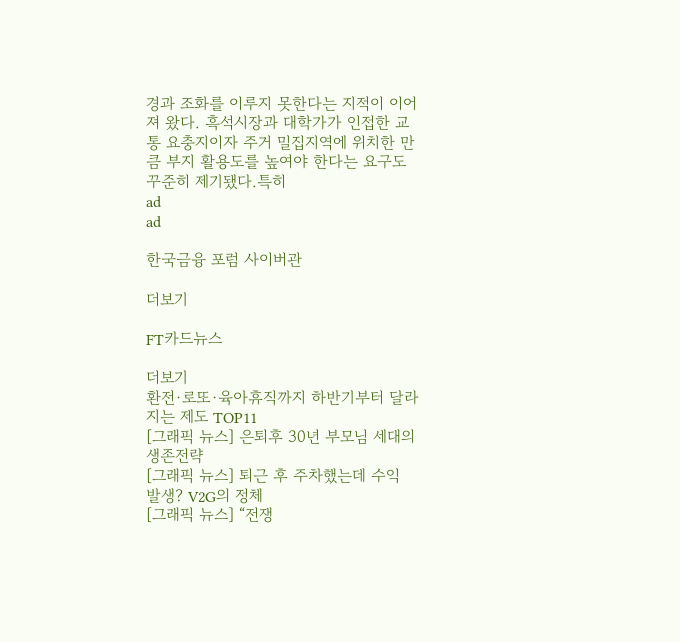경과 조화를 이루지 못한다는 지적이 이어져 왔다. 흑석시장과 대학가가 인접한 교통 요충지이자 주거 밀집지역에 위치한 만큼 부지 활용도를 높여야 한다는 요구도 꾸준히 제기됐다.특히
ad
ad

한국금융 포럼 사이버관

더보기

FT카드뉴스

더보기
환전·로또·육아휴직까지 하반기부터 달라지는 제도 TOP11
[그래픽 뉴스] 은퇴후 30년 부모님 세대의 생존전략
[그래픽 뉴스] 퇴근 후 주차했는데 수익 발생? V2G의 정체
[그래픽 뉴스] “전쟁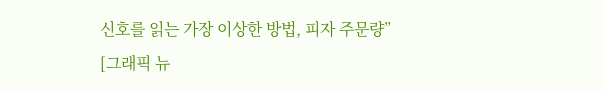신호를 읽는 가장 이상한 방법, 피자 주문량”
[그래픽 뉴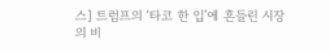스] 트럼프의 ‘타코 한 입’에 흔들린 시장의 비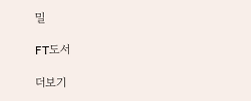밀

FT도서

더보기